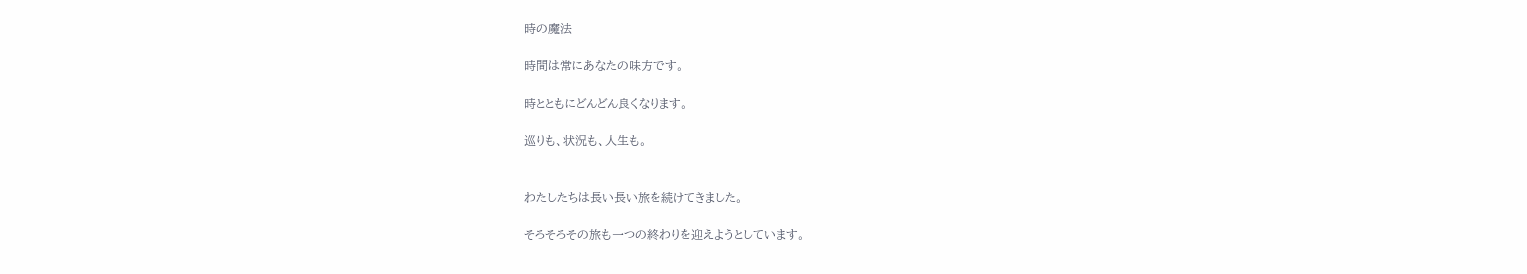時の魔法

時間は常にあなたの味方です。

時とともにどんどん良くなります。

巡りも、状況も、人生も。


わたしたちは長い長い旅を続けてきました。

そろそろその旅も一つの終わりを迎えようとしています。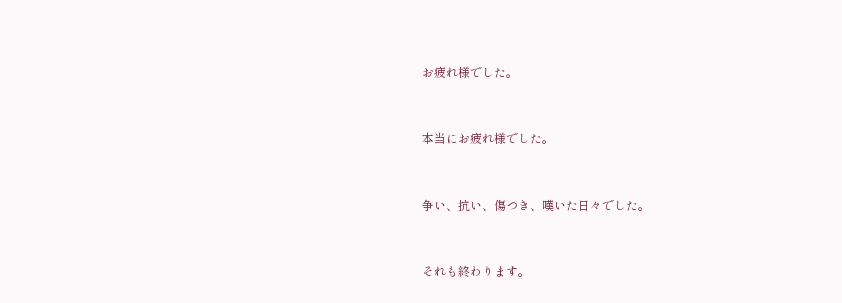お疲れ様でした。


本当にお疲れ様でした。


争い、抗い、傷つき、嘆いた日々でした。


それも終わります。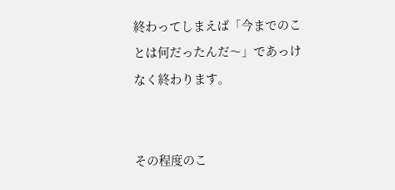終わってしまえば「今までのことは何だったんだ〜」であっけなく終わります。


その程度のこ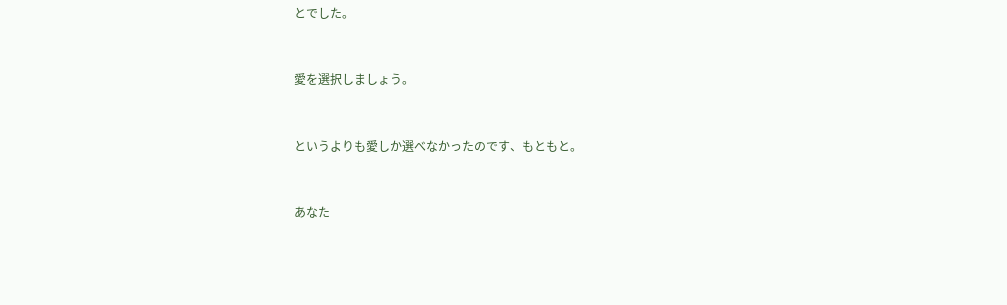とでした。


愛を選択しましょう。


というよりも愛しか選べなかったのです、もともと。


あなた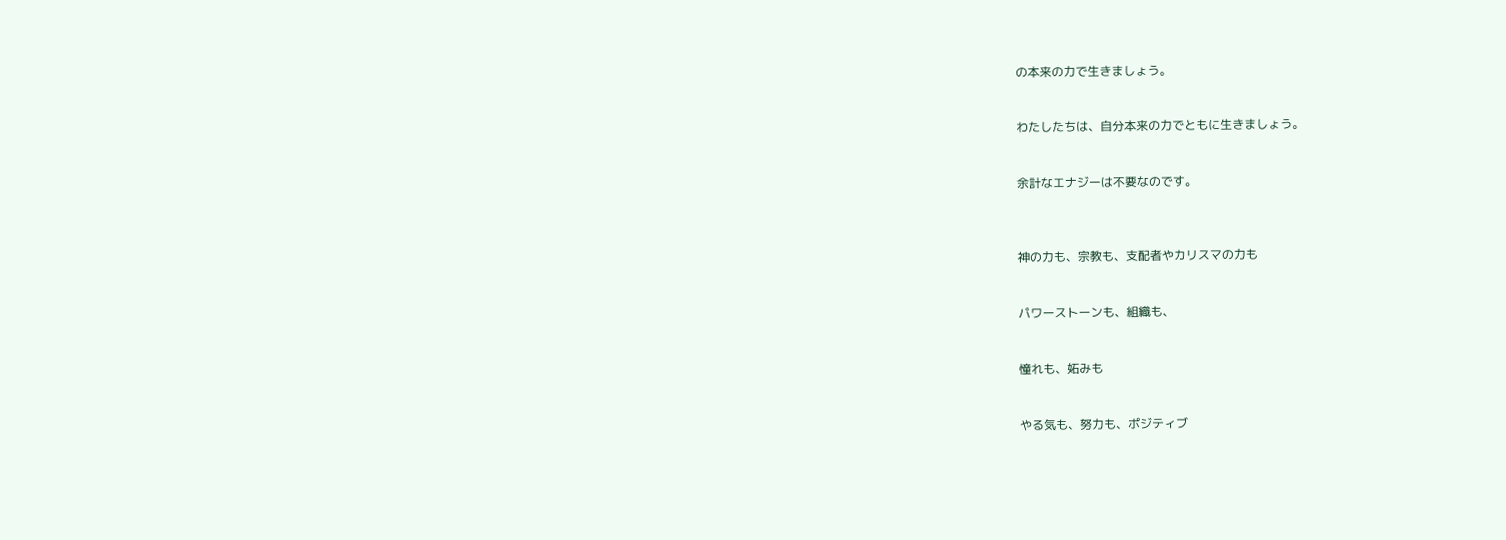の本来の力で生きましょう。


わたしたちは、自分本来の力でともに生きましょう。


余計なエナジーは不要なのです。



神の力も、宗教も、支配者やカリスマの力も


パワーストーンも、組織も、


憧れも、妬みも


やる気も、努力も、ポジティブ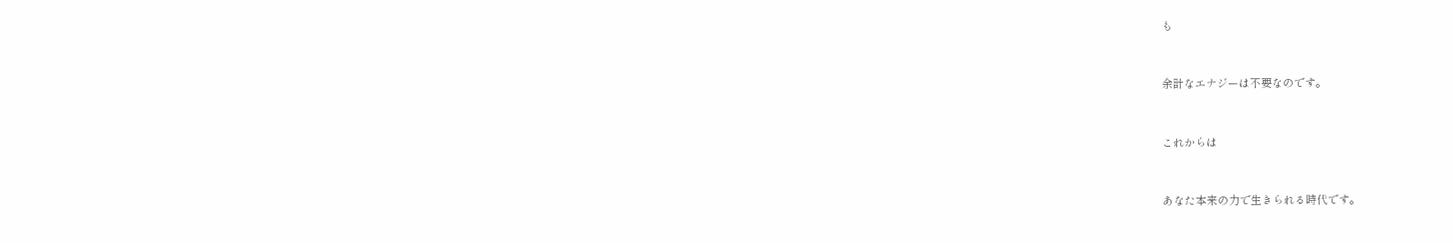も


余計なエナジーは不要なのです。


これからは


あなた本来の力で生きられる時代です。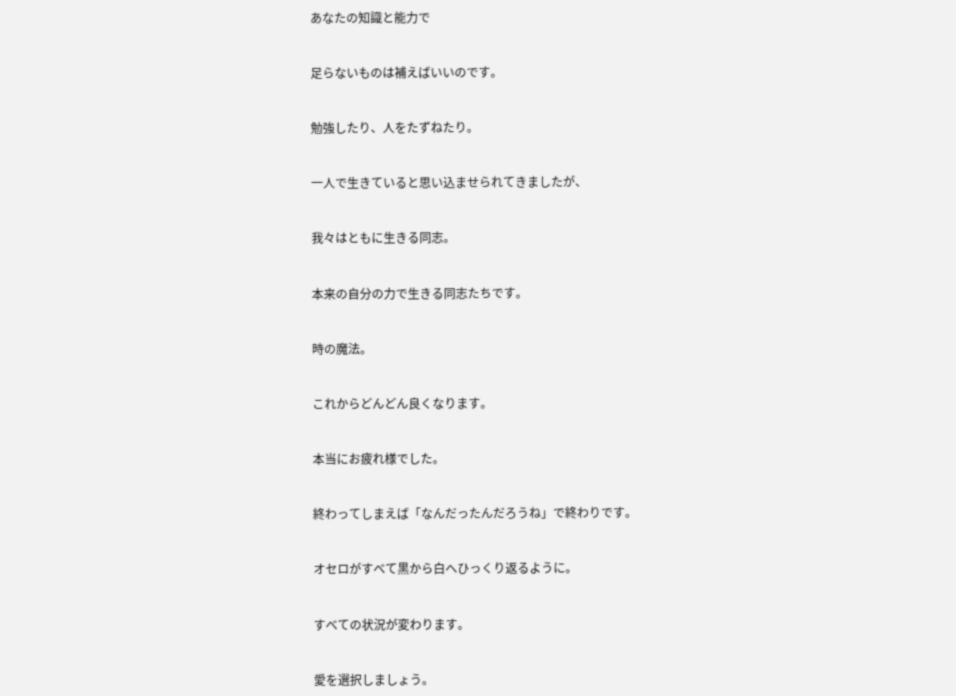あなたの知識と能力で


足らないものは補えばいいのです。


勉強したり、人をたずねたり。


一人で生きていると思い込ませられてきましたが、


我々はともに生きる同志。


本来の自分の力で生きる同志たちです。


時の魔法。


これからどんどん良くなります。


本当にお疲れ様でした。


終わってしまえば「なんだったんだろうね」で終わりです。


オセロがすべて黒から白へひっくり返るように。


すべての状況が変わります。


愛を選択しましょう。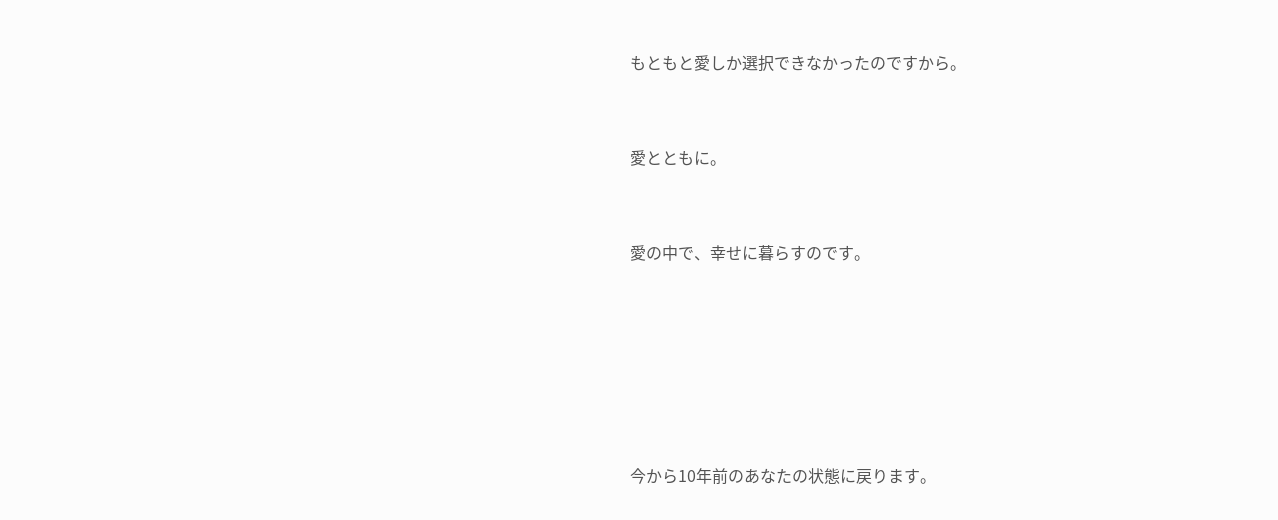もともと愛しか選択できなかったのですから。


愛とともに。


愛の中で、幸せに暮らすのです。






今から10年前のあなたの状態に戻ります。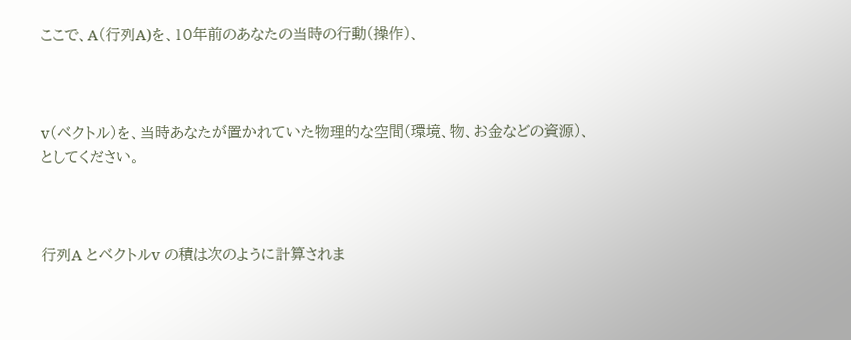ここで、A(行列A)を、10年前のあなたの当時の行動(操作)、



v(ベクトル)を、当時あなたが置かれていた物理的な空間(環境、物、お金などの資源)、としてください。



行列A とベクトルv の積は次のように計算されま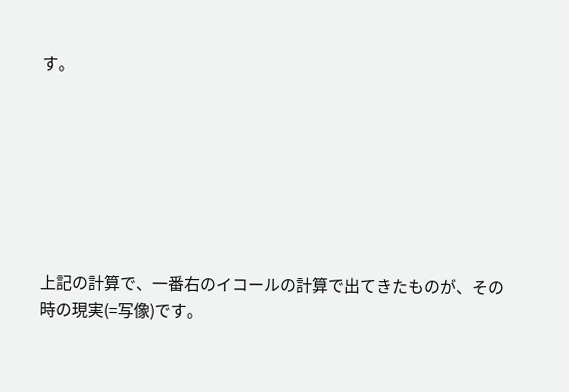す。







上記の計算で、一番右のイコールの計算で出てきたものが、その時の現実(=写像)です。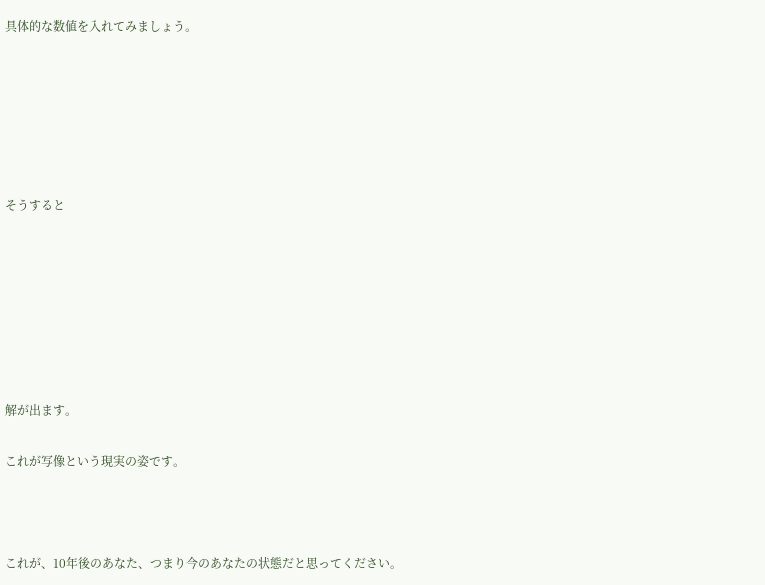具体的な数値を入れてみましょう。






そうすると







解が出ます。

これが写像という現実の姿です。



これが、10年後のあなた、つまり今のあなたの状態だと思ってください。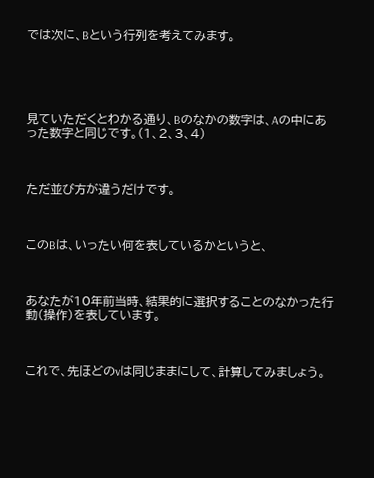では次に、Bという行列を考えてみます。





見ていただくとわかる通り、Bのなかの数字は、Aの中にあった数字と同じです。(1、2、3、4)



ただ並び方が違うだけです。



このBは、いったい何を表しているかというと、



あなたが10年前当時、結果的に選択することのなかった行動(操作)を表しています。



これで、先ほどのvは同じままにして、計算してみましょう。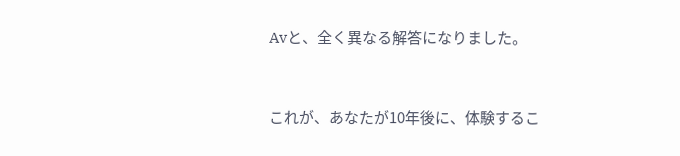Avと、全く異なる解答になりました。



これが、あなたが10年後に、体験するこ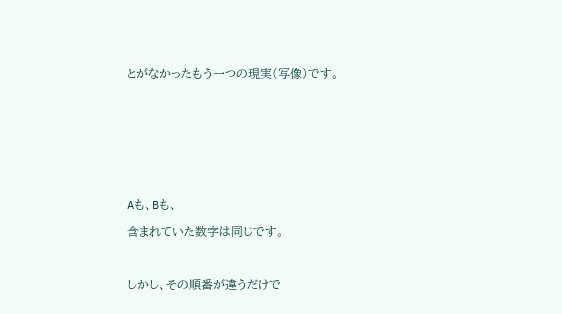とがなかったもう一つの現実(写像)です。









Aも、Bも、

含まれていた数字は同じです。



しかし、その順番が違うだけで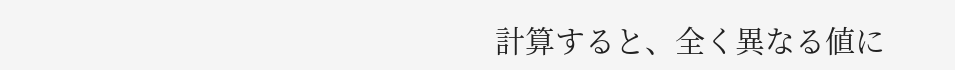計算すると、全く異なる値に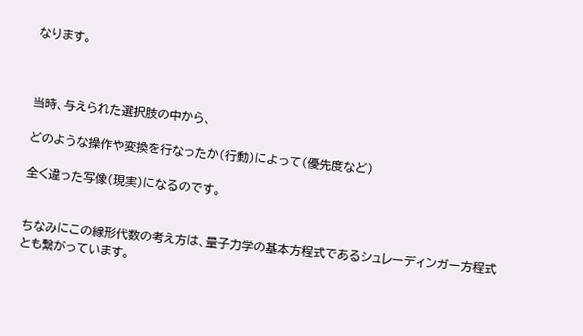なります。



当時、与えられた選択肢の中から、

どのような操作や変換を行なったか(行動)によって(優先度など)

全く違った写像(現実)になるのです。


ちなみにこの線形代数の考え方は、量子力学の基本方程式であるシュレーディンガー方程式とも繋がっています。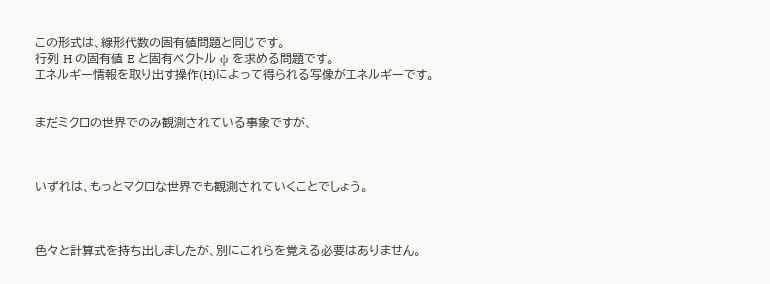この形式は、線形代数の固有値問題と同じです。
行列 H の固有値 E と固有ベクトル ψ を求める問題です。
エネルギー情報を取り出す操作(H)によって得られる写像がエネルギーです。


まだミクロの世界でのみ観測されている事象ですが、



いずれは、もっとマクロな世界でも観測されていくことでしょう。



色々と計算式を持ち出しましたが、別にこれらを覚える必要はありません。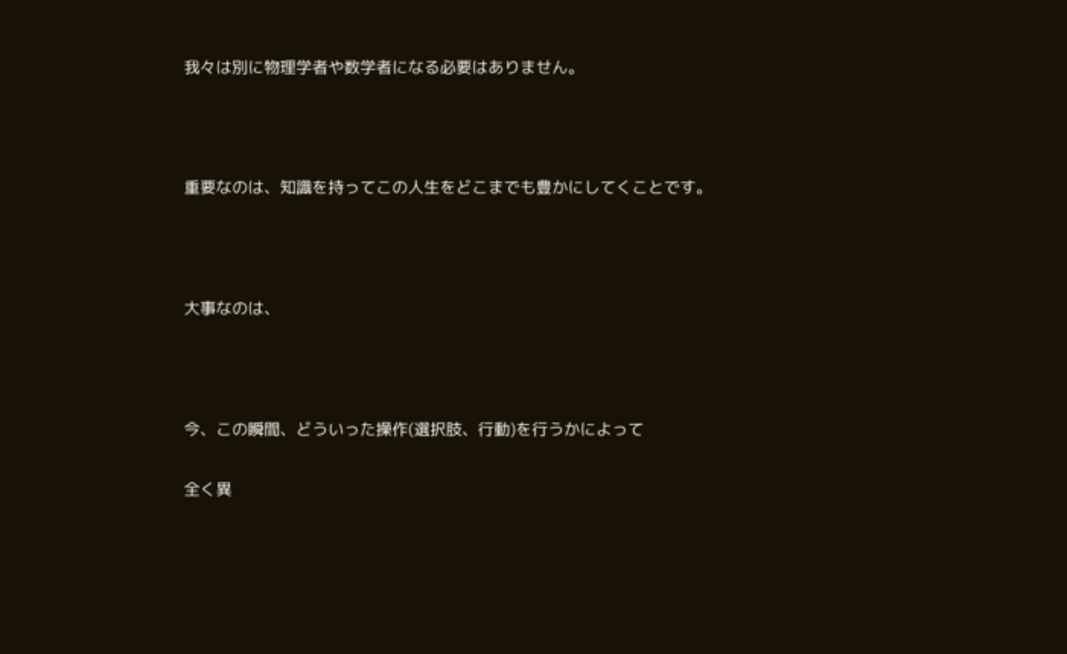我々は別に物理学者や数学者になる必要はありません。



重要なのは、知識を持ってこの人生をどこまでも豊かにしてくことです。



大事なのは、



今、この瞬間、どういった操作(選択肢、行動)を行うかによって

全く異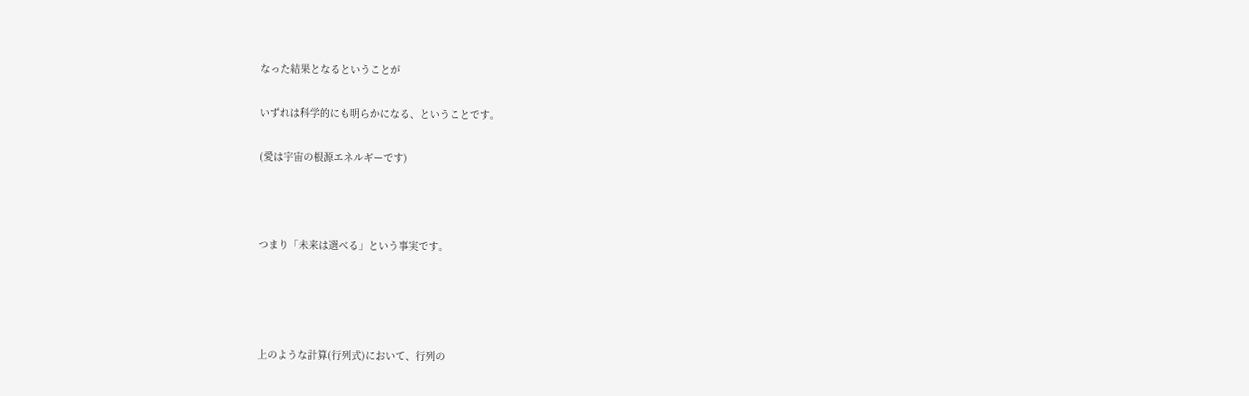なった結果となるということが

いずれは科学的にも明らかになる、ということです。

(愛は宇宙の根源エネルギーです)



つまり「未来は選べる」という事実です。




上のような計算(行列式)において、行列の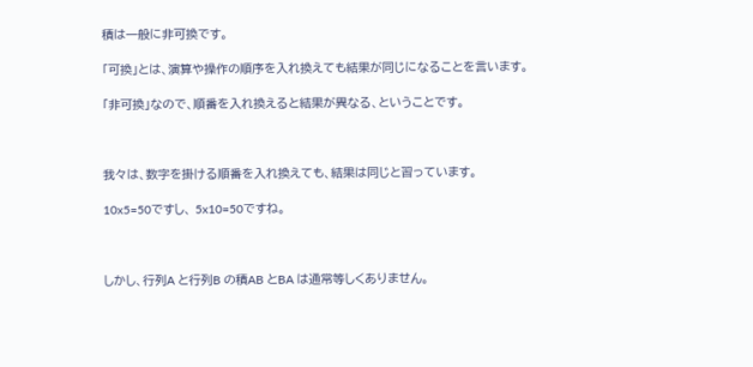積は一般に非可換です。

「可換」とは、演算や操作の順序を入れ換えても結果が同じになることを言います。

「非可換」なので、順番を入れ換えると結果が異なる、ということです。



我々は、数字を掛ける順番を入れ換えても、結果は同じと習っています。

10x5=50ですし、 5x10=50ですね。



しかし、行列A と行列B の積AB とBA は通常等しくありません。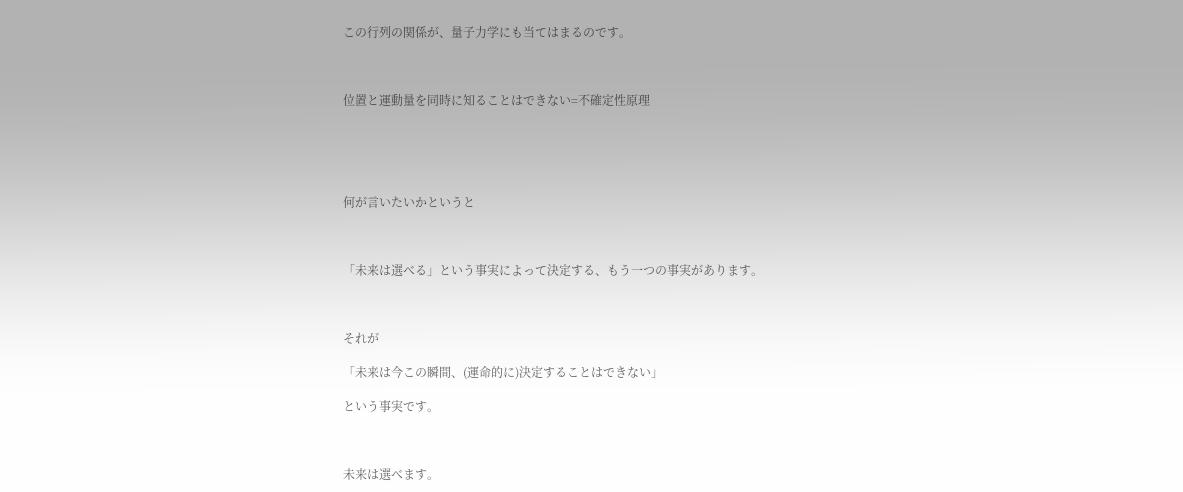この行列の関係が、量子力学にも当てはまるのです。



位置と運動量を同時に知ることはできない=不確定性原理





何が言いたいかというと



「未来は選べる」という事実によって決定する、もう一つの事実があります。



それが

「未来は今この瞬間、(運命的に)決定することはできない」

という事実です。



未来は選べます。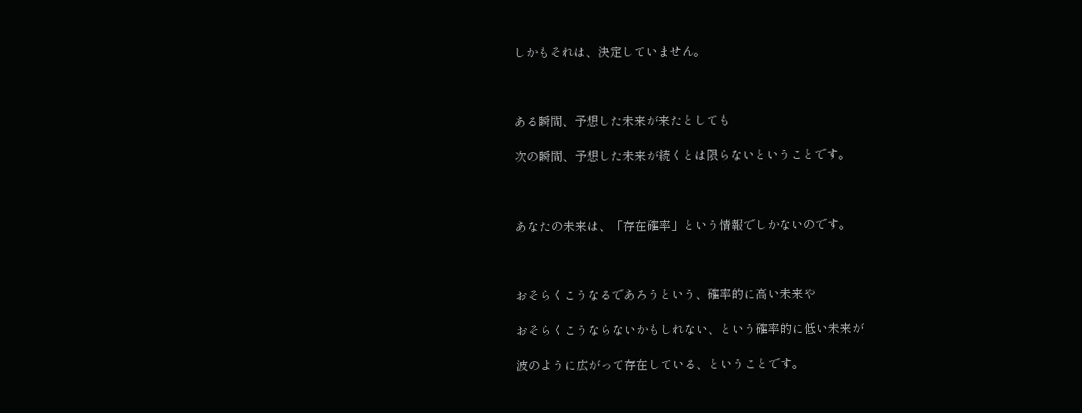しかもそれは、決定していません。



ある瞬間、予想した未来が来たとしても

次の瞬間、予想した未来が続くとは限らないということです。



あなたの未来は、「存在確率」という情報でしかないのです。



おそらくこうなるであろうという、確率的に高い未来や

おそらくこうならないかもしれない、という確率的に低い未来が

波のように広がって存在している、ということです。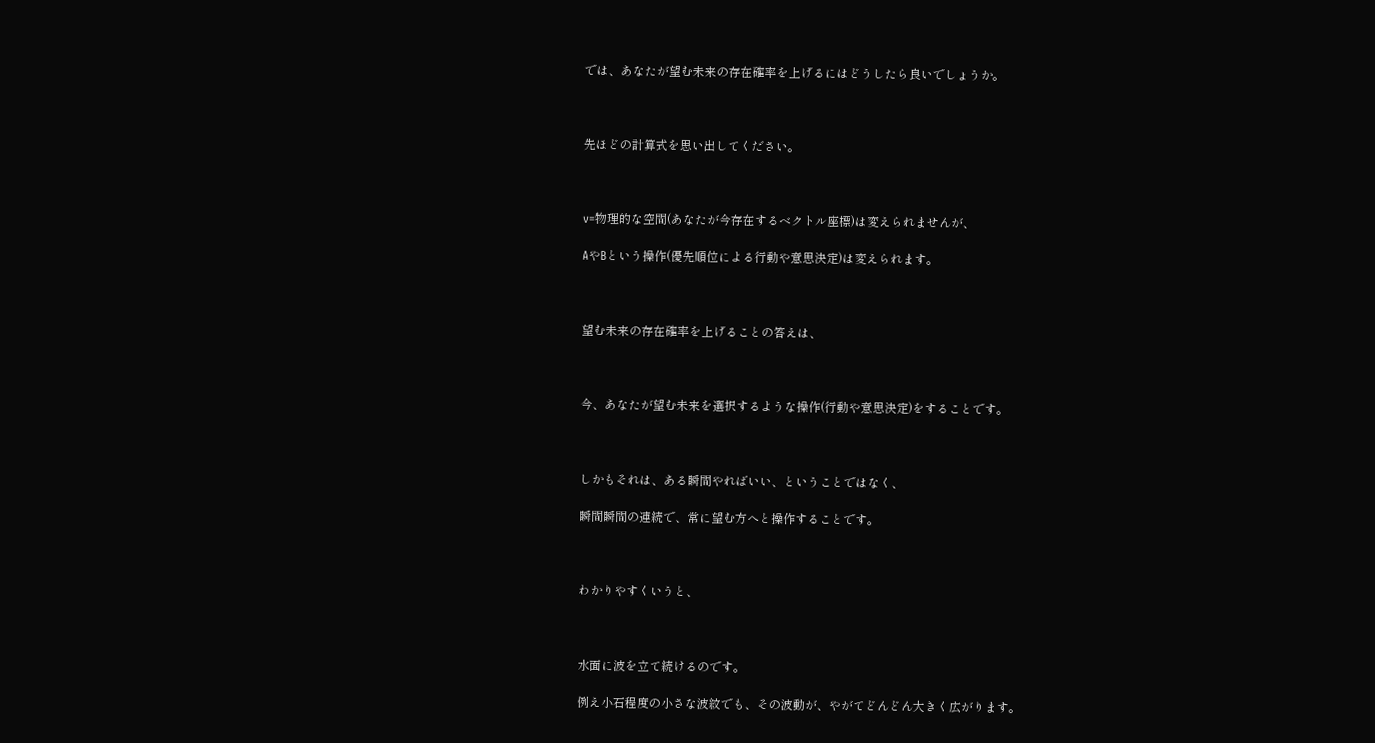では、あなたが望む未来の存在確率を上げるにはどうしたら良いでしょうか。



先ほどの計算式を思い出してください。



v=物理的な空間(あなたが今存在するベクトル座標)は変えられませんが、

AやBという操作(優先順位による行動や意思決定)は変えられます。



望む未来の存在確率を上げることの答えは、



今、あなたが望む未来を選択するような操作(行動や意思決定)をすることです。



しかもそれは、ある瞬間やればいい、ということではなく、

瞬間瞬間の連続で、常に望む方へと操作することです。



わかりやすくいうと、



水面に波を立て続けるのです。

例え小石程度の小さな波紋でも、その波動が、やがてどんどん大きく広がります。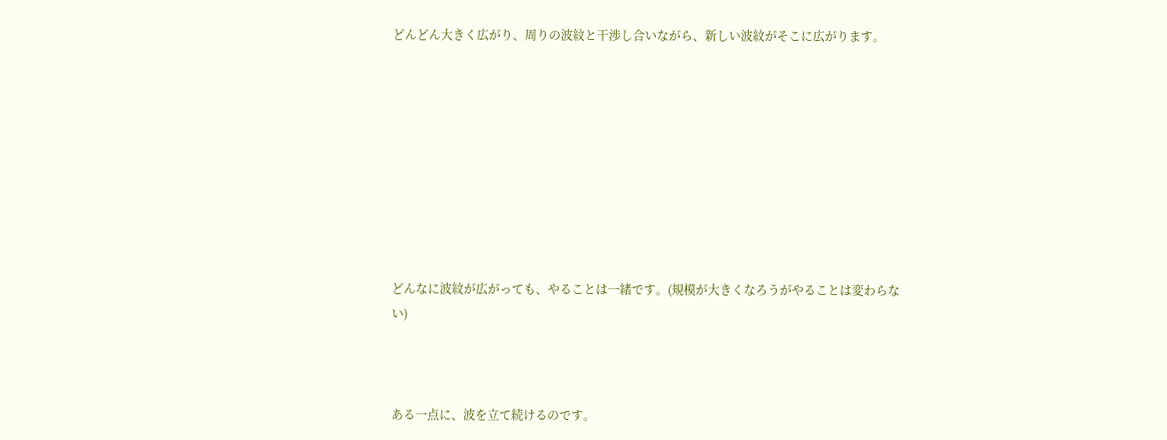どんどん大きく広がり、周りの波紋と干渉し合いながら、新しい波紋がそこに広がります。









どんなに波紋が広がっても、やることは一緒です。(規模が大きくなろうがやることは変わらない)



ある一点に、波を立て続けるのです。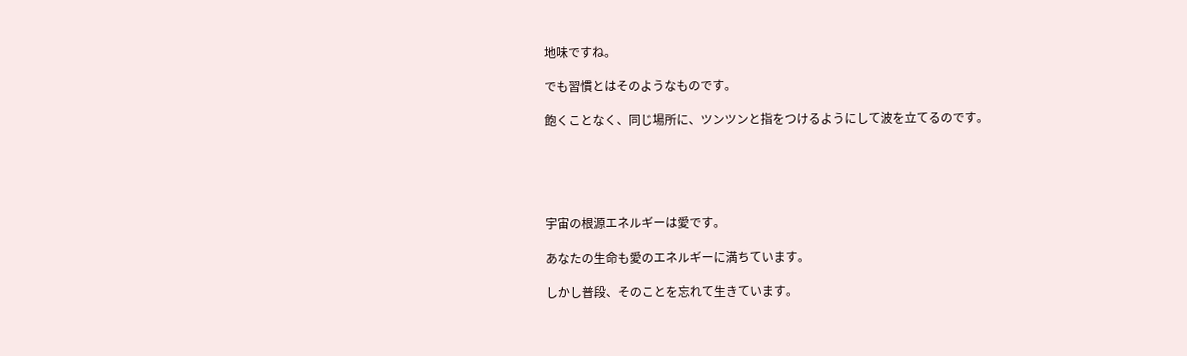地味ですね。

でも習慣とはそのようなものです。

飽くことなく、同じ場所に、ツンツンと指をつけるようにして波を立てるのです。





宇宙の根源エネルギーは愛です。

あなたの生命も愛のエネルギーに満ちています。

しかし普段、そのことを忘れて生きています。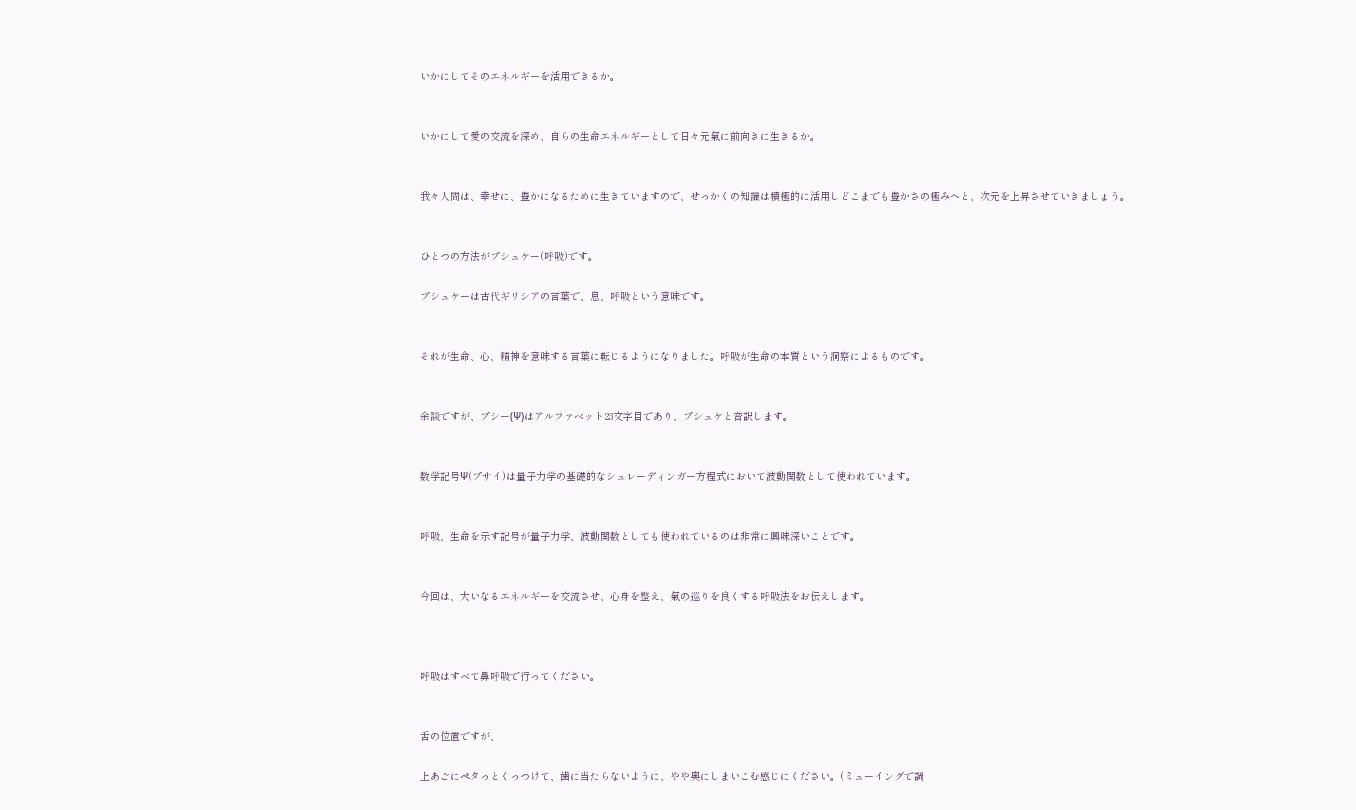いかにしてそのエネルギーを活用できるか。


いかにして愛の交流を深め、自らの生命エネルギーとして日々元氣に前向きに生きるか。


我々人間は、幸せに、豊かになるために生きていますので、せっかくの知識は積極的に活用しどこまでも豊かさの極みへと、次元を上昇させていきましょう。


ひとつの方法がプシュケー(呼吸)です。

プシュケーは古代ギリシアの言葉で、息、呼吸という意味です。


それが生命、心、精神を意味する言葉に転じるようになりました。呼吸が生命の本質という洞察によるものです。


余談ですが、プシー(Ψ)はアルファベット23文字目であり、プシュケと音訳します。


数学記号Ψ(プサイ)は量子力学の基礎的なシュレーディンガー方程式において波動関数として使われています。


呼吸、生命を示す記号が量子力学、波動関数としても使われているのは非常に興味深いことです。


今回は、大いなるエネルギーを交流させ、心身を整え、氣の巡りを良くする呼吸法をお伝えします。



呼吸はすべて鼻呼吸で行ってください。


舌の位置ですが、

上あごにペタっとくっつけて、歯に当たらないように、やや奥にしまいこむ感じにください。(ミューイングで調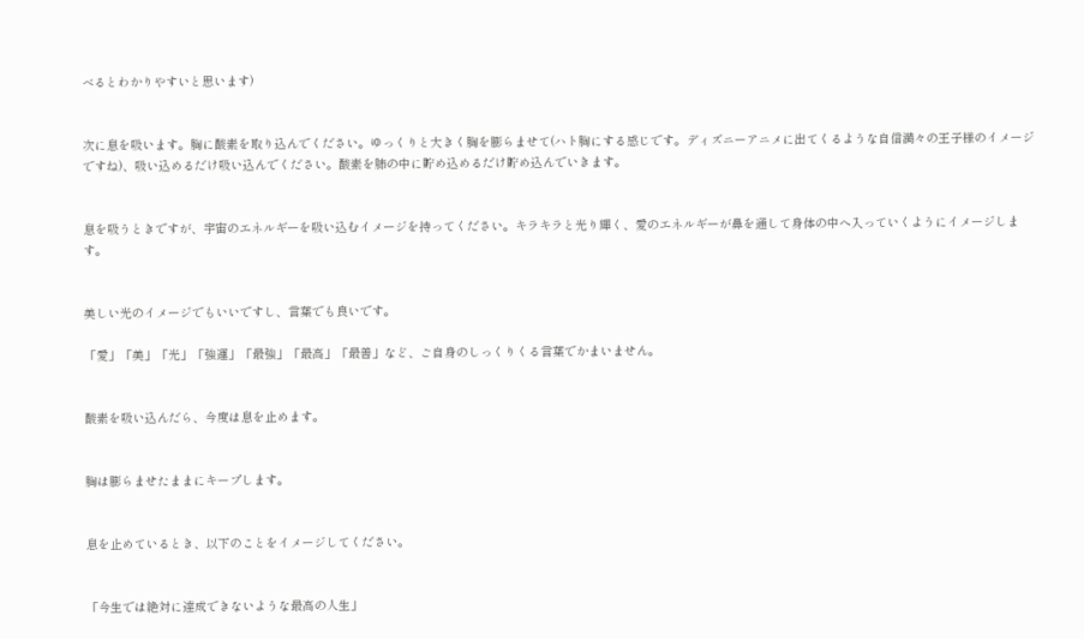べるとわかりやすいと思います)


次に息を吸います。胸に酸素を取り込んでください。ゆっくりと大きく胸を膨らませて(ハト胸にする感じです。ディズニーアニメに出てくるような自信満々の王子様のイメージですね)、吸い込めるだけ吸い込んでください。酸素を肺の中に貯め込めるだけ貯め込んでいきます。


息を吸うときですが、宇宙のエネルギーを吸い込むイメージを持ってください。キラキラと光り輝く、愛のエネルギーが鼻を通して身体の中へ入っていくようにイメージします。


美しい光のイメージでもいいですし、言葉でも良いです。

「愛」「美」「光」「強運」「最強」「最高」「最善」など、ご自身のしっくりくる言葉でかまいません。


酸素を吸い込んだら、今度は息を止めます。


胸は膨らませたままにキープします。


息を止めているとき、以下のことをイメージしてください。


「今生では絶対に達成できないような最高の人生」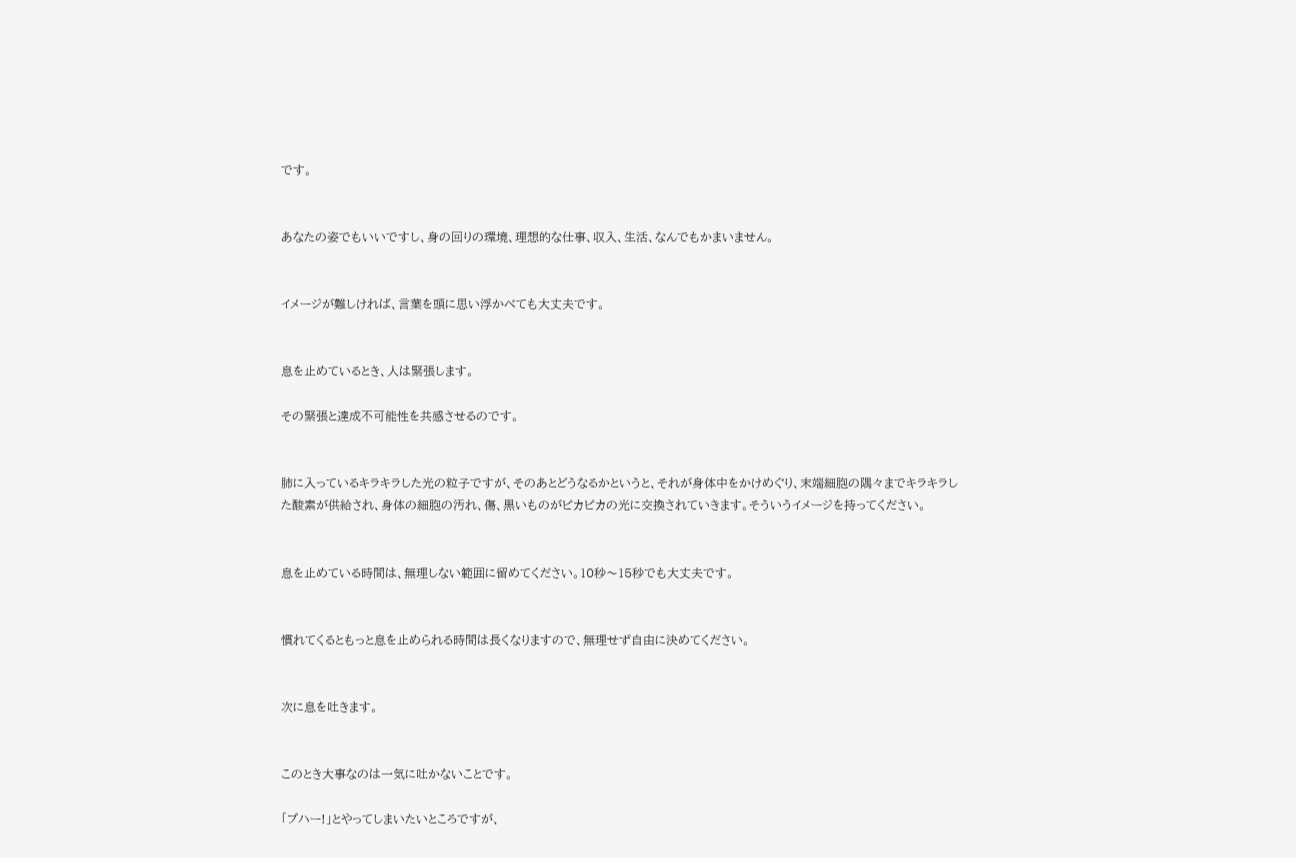です。


あなたの姿でもいいですし、身の回りの環境、理想的な仕事、収入、生活、なんでもかまいません。


イメージが難しければ、言葉を頭に思い浮かべても大丈夫です。


息を止めているとき、人は緊張します。

その緊張と達成不可能性を共感させるのです。


肺に入っているキラキラした光の粒子ですが、そのあとどうなるかというと、それが身体中をかけめぐり、末端細胞の隅々までキラキラした酸素が供給され、身体の細胞の汚れ、傷、黒いものがピカピカの光に交換されていきます。そういうイメージを持ってください。


息を止めている時間は、無理しない範囲に留めてください。10秒〜15秒でも大丈夫です。


慣れてくるともっと息を止められる時間は長くなりますので、無理せず自由に決めてください。


次に息を吐きます。


このとき大事なのは一気に吐かないことです。

「プハー!」とやってしまいたいところですが、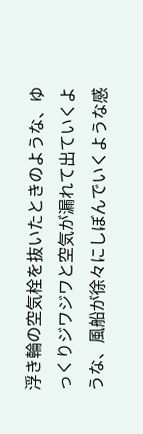浮き輪の空気栓を抜いたときのような、ゆっくりジワジワと空気が漏れて出ていくような、風船が徐々にしぼんでいくような感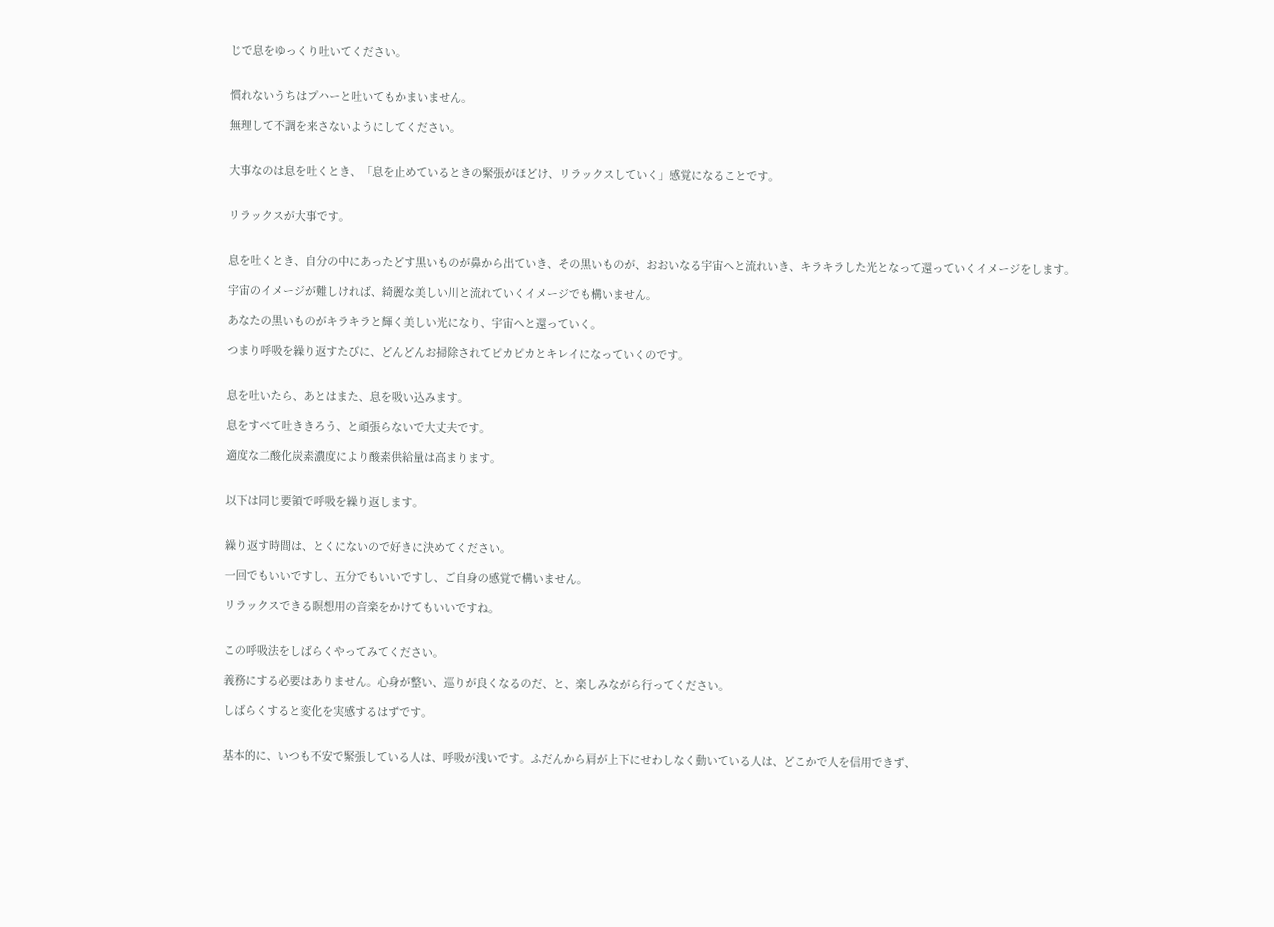じで息をゆっくり吐いてください。


慣れないうちはプハーと吐いてもかまいません。

無理して不調を来さないようにしてください。


大事なのは息を吐くとき、「息を止めているときの緊張がほどけ、リラックスしていく」感覚になることです。


リラックスが大事です。


息を吐くとき、自分の中にあったどす黒いものが鼻から出ていき、その黒いものが、おおいなる宇宙へと流れいき、キラキラした光となって還っていくイメージをします。

宇宙のイメージが難しければ、綺麗な美しい川と流れていくイメージでも構いません。

あなたの黒いものがキラキラと輝く美しい光になり、宇宙へと還っていく。

つまり呼吸を繰り返すたびに、どんどんお掃除されてピカピカとキレイになっていくのです。


息を吐いたら、あとはまた、息を吸い込みます。

息をすべて吐ききろう、と頑張らないで大丈夫です。

適度な二酸化炭素濃度により酸素供給量は高まります。


以下は同じ要領で呼吸を繰り返します。


繰り返す時間は、とくにないので好きに決めてください。

一回でもいいですし、五分でもいいですし、ご自身の感覚で構いません。

リラックスできる瞑想用の音楽をかけてもいいですね。


この呼吸法をしばらくやってみてください。

義務にする必要はありません。心身が整い、巡りが良くなるのだ、と、楽しみながら行ってください。

しばらくすると変化を実感するはずです。


基本的に、いつも不安で緊張している人は、呼吸が浅いです。ふだんから肩が上下にせわしなく動いている人は、どこかで人を信用できず、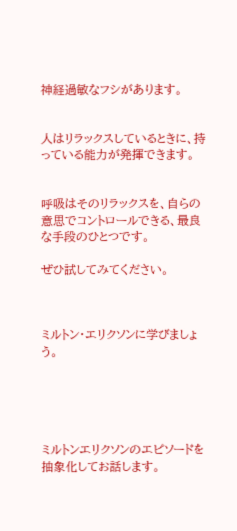神経過敏なフシがあります。


人はリラックスしているときに、持っている能力が発揮できます。


呼吸はそのリラックスを、自らの意思でコントロールできる、最良な手段のひとつです。

ぜひ試してみてください。



ミルトン・エリクソンに学びましょう。





ミルトンエリクソンのエピソードを抽象化してお話します。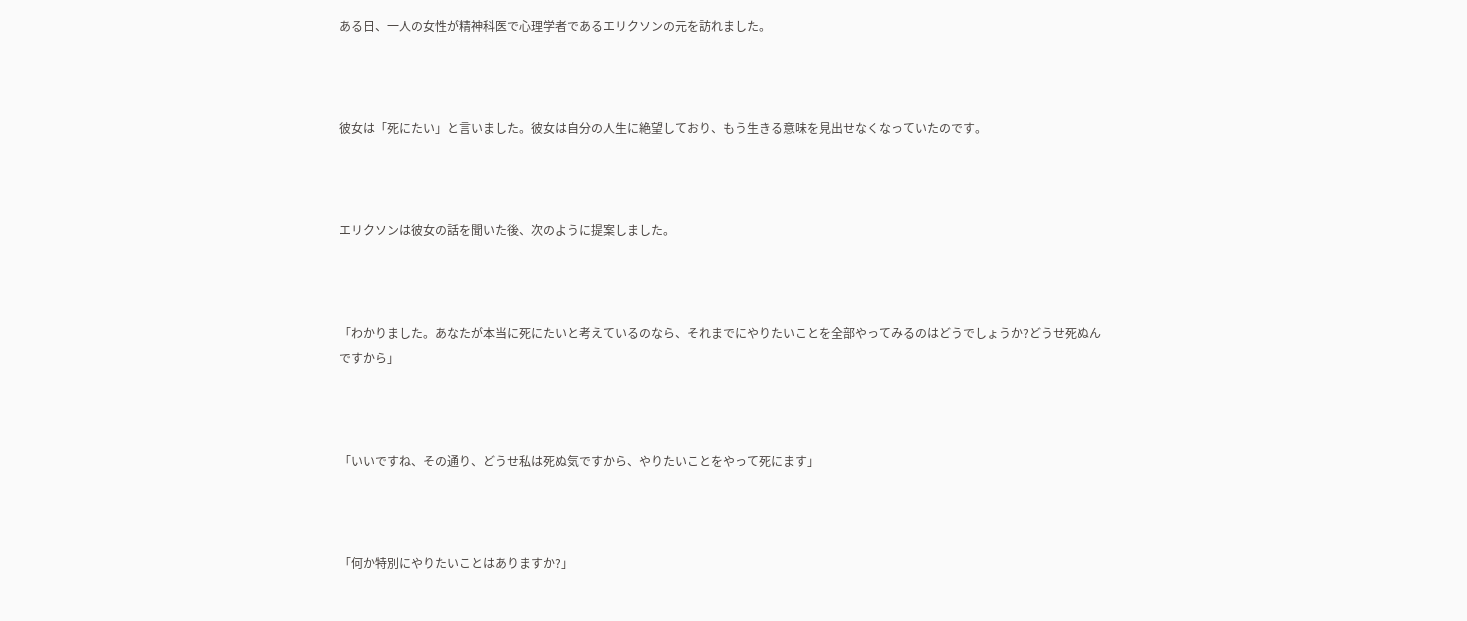ある日、一人の女性が精神科医で心理学者であるエリクソンの元を訪れました。



彼女は「死にたい」と言いました。彼女は自分の人生に絶望しており、もう生きる意味を見出せなくなっていたのです。



エリクソンは彼女の話を聞いた後、次のように提案しました。



「わかりました。あなたが本当に死にたいと考えているのなら、それまでにやりたいことを全部やってみるのはどうでしょうか?どうせ死ぬんですから」



「いいですね、その通り、どうせ私は死ぬ気ですから、やりたいことをやって死にます」



「何か特別にやりたいことはありますか?」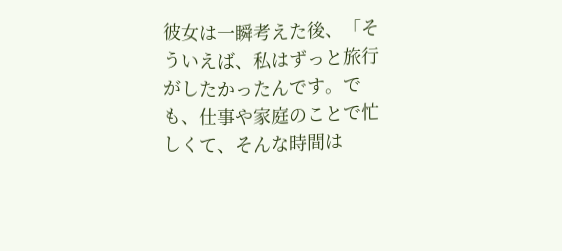彼女は一瞬考えた後、「そういえば、私はずっと旅行がしたかったんです。でも、仕事や家庭のことで忙しくて、そんな時間は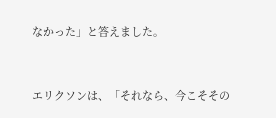なかった」と答えました。



エリクソンは、「それなら、今こそその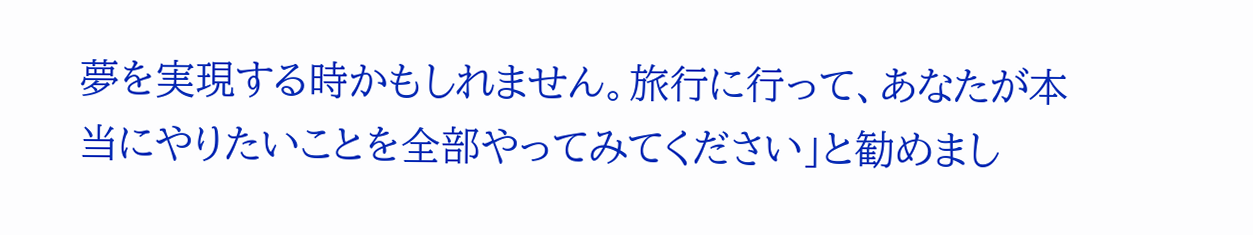夢を実現する時かもしれません。旅行に行って、あなたが本当にやりたいことを全部やってみてください」と勧めまし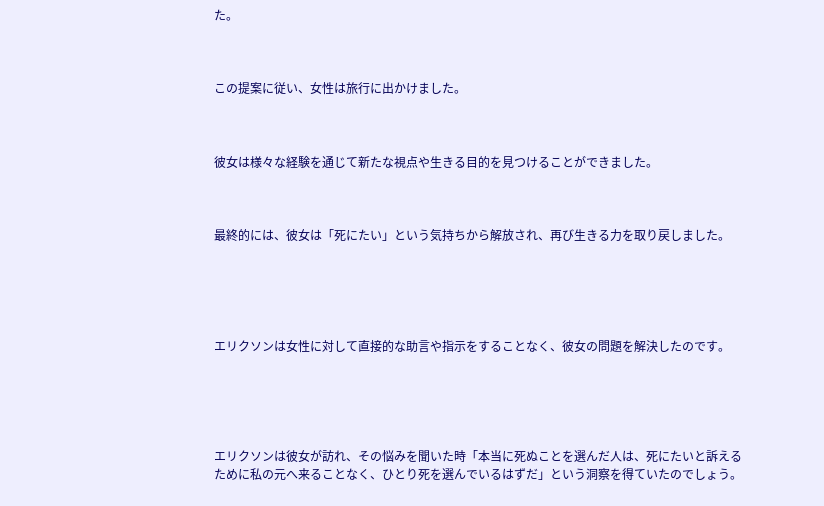た。



この提案に従い、女性は旅行に出かけました。



彼女は様々な経験を通じて新たな視点や生きる目的を見つけることができました。



最終的には、彼女は「死にたい」という気持ちから解放され、再び生きる力を取り戻しました。





エリクソンは女性に対して直接的な助言や指示をすることなく、彼女の問題を解決したのです。





エリクソンは彼女が訪れ、その悩みを聞いた時「本当に死ぬことを選んだ人は、死にたいと訴えるために私の元へ来ることなく、ひとり死を選んでいるはずだ」という洞察を得ていたのでしょう。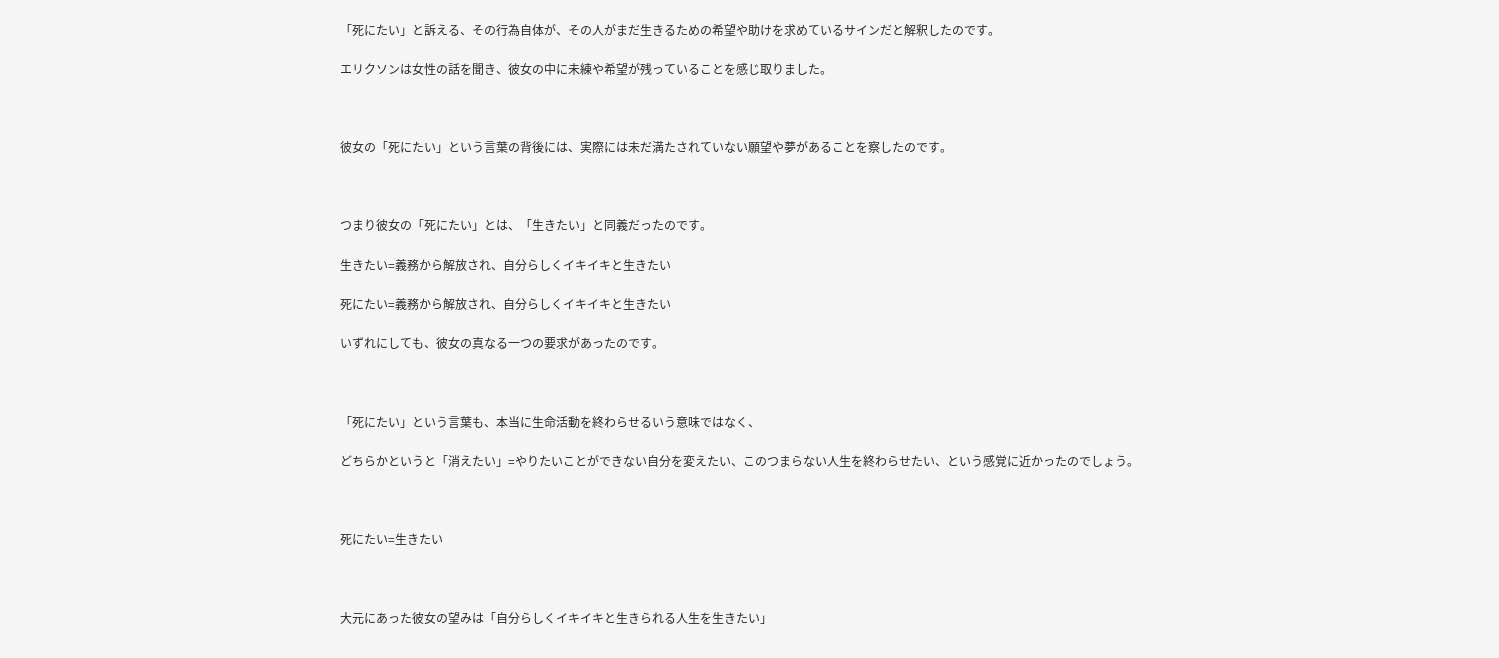「死にたい」と訴える、その行為自体が、その人がまだ生きるための希望や助けを求めているサインだと解釈したのです。

エリクソンは女性の話を聞き、彼女の中に未練や希望が残っていることを感じ取りました。



彼女の「死にたい」という言葉の背後には、実際には未だ満たされていない願望や夢があることを察したのです。



つまり彼女の「死にたい」とは、「生きたい」と同義だったのです。

生きたい=義務から解放され、自分らしくイキイキと生きたい

死にたい=義務から解放され、自分らしくイキイキと生きたい

いずれにしても、彼女の真なる一つの要求があったのです。



「死にたい」という言葉も、本当に生命活動を終わらせるいう意味ではなく、

どちらかというと「消えたい」=やりたいことができない自分を変えたい、このつまらない人生を終わらせたい、という感覚に近かったのでしょう。



死にたい=生きたい



大元にあった彼女の望みは「自分らしくイキイキと生きられる人生を生きたい」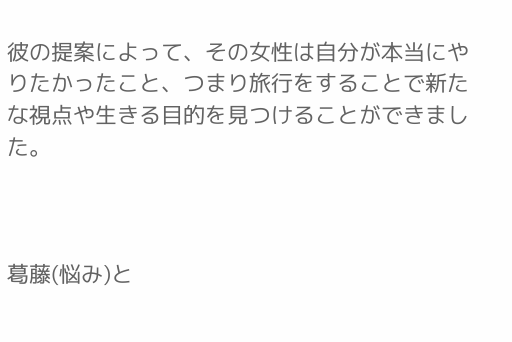彼の提案によって、その女性は自分が本当にやりたかったこと、つまり旅行をすることで新たな視点や生きる目的を見つけることができました。



葛藤(悩み)と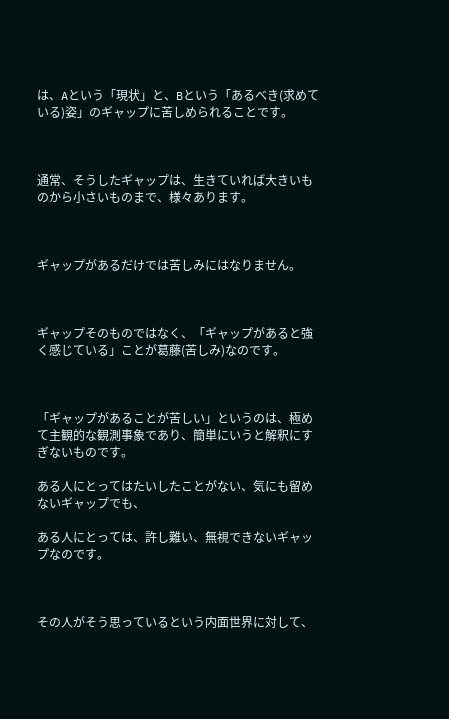は、Aという「現状」と、Bという「あるべき(求めている)姿」のギャップに苦しめられることです。



通常、そうしたギャップは、生きていれば大きいものから小さいものまで、様々あります。



ギャップがあるだけでは苦しみにはなりません。



ギャップそのものではなく、「ギャップがあると強く感じている」ことが葛藤(苦しみ)なのです。



「ギャップがあることが苦しい」というのは、極めて主観的な観測事象であり、簡単にいうと解釈にすぎないものです。

ある人にとってはたいしたことがない、気にも留めないギャップでも、

ある人にとっては、許し難い、無視できないギャップなのです。



その人がそう思っているという内面世界に対して、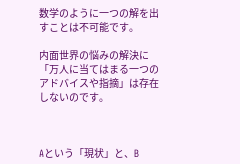数学のように一つの解を出すことは不可能です。

内面世界の悩みの解決に「万人に当てはまる一つのアドバイスや指摘」は存在しないのです。



Aという「現状」と、B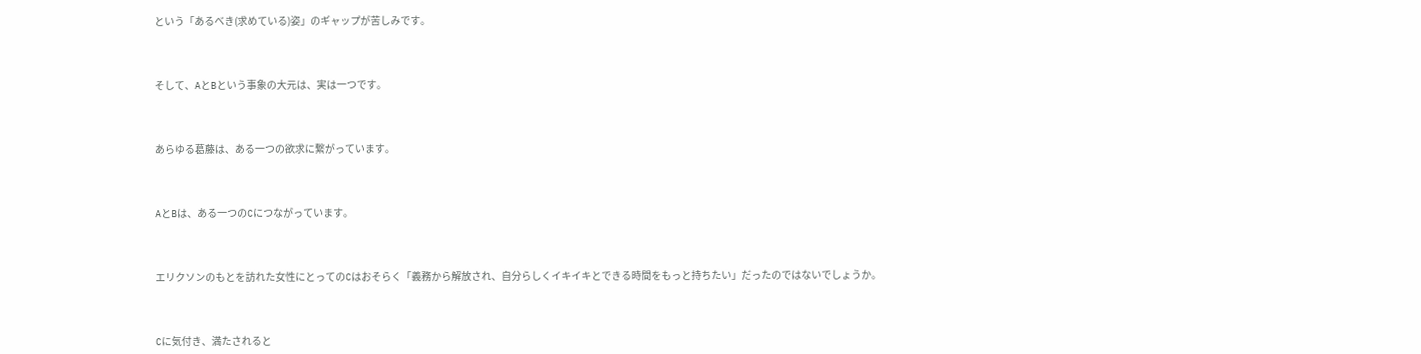という「あるべき(求めている)姿」のギャップが苦しみです。



そして、AとBという事象の大元は、実は一つです。



あらゆる葛藤は、ある一つの欲求に繋がっています。



AとBは、ある一つのCにつながっています。



エリクソンのもとを訪れた女性にとってのCはおそらく「義務から解放され、自分らしくイキイキとできる時間をもっと持ちたい」だったのではないでしょうか。



Cに気付き、満たされると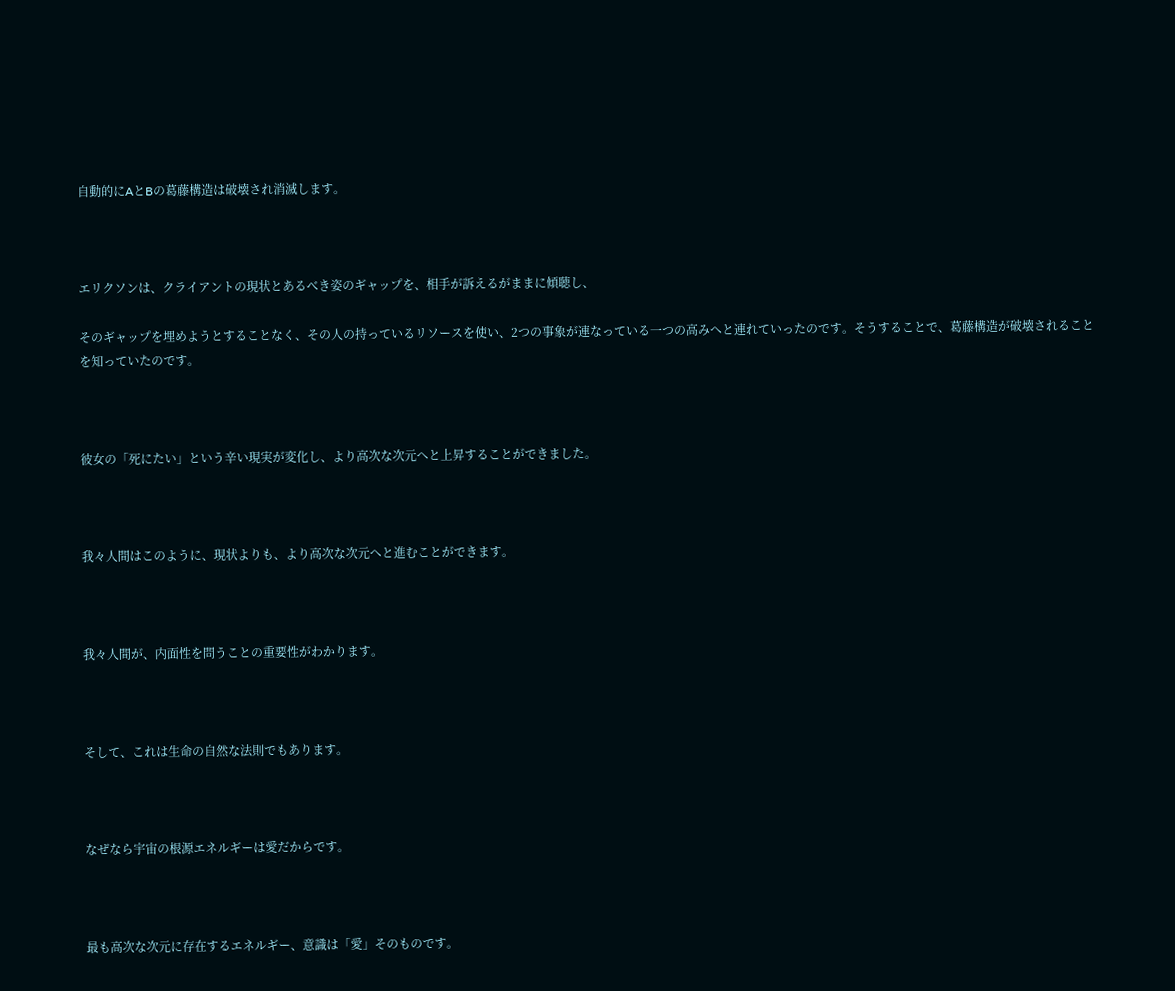自動的にAとBの葛藤構造は破壊され消滅します。



エリクソンは、クライアントの現状とあるべき姿のギャップを、相手が訴えるがままに傾聴し、

そのギャップを埋めようとすることなく、その人の持っているリソースを使い、2つの事象が連なっている一つの高みへと連れていったのです。そうすることで、葛藤構造が破壊されることを知っていたのです。



彼女の「死にたい」という辛い現実が変化し、より高次な次元へと上昇することができました。



我々人間はこのように、現状よりも、より高次な次元へと進むことができます。



我々人間が、内面性を問うことの重要性がわかります。



そして、これは生命の自然な法則でもあります。



なぜなら宇宙の根源エネルギーは愛だからです。



最も高次な次元に存在するエネルギー、意識は「愛」そのものです。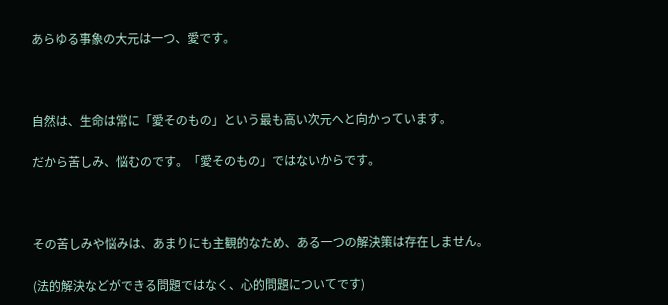あらゆる事象の大元は一つ、愛です。



自然は、生命は常に「愛そのもの」という最も高い次元へと向かっています。

だから苦しみ、悩むのです。「愛そのもの」ではないからです。



その苦しみや悩みは、あまりにも主観的なため、ある一つの解決策は存在しません。

(法的解決などができる問題ではなく、心的問題についてです)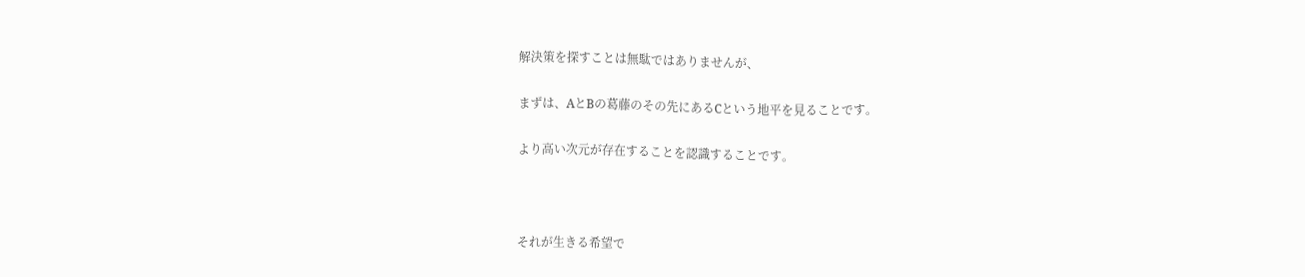解決策を探すことは無駄ではありませんが、

まずは、AとBの葛藤のその先にあるCという地平を見ることです。

より高い次元が存在することを認識することです。



それが生きる希望で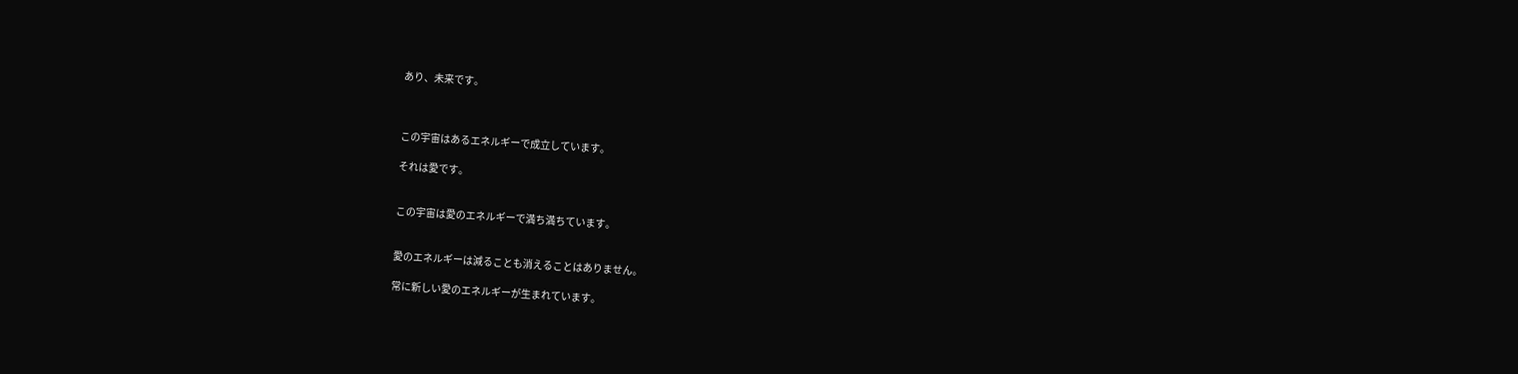あり、未来です。



この宇宙はあるエネルギーで成立しています。

それは愛です。


この宇宙は愛のエネルギーで満ち満ちています。


愛のエネルギーは減ることも消えることはありません。

常に新しい愛のエネルギーが生まれています。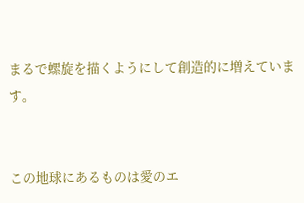まるで螺旋を描くようにして創造的に増えています。


この地球にあるものは愛のエ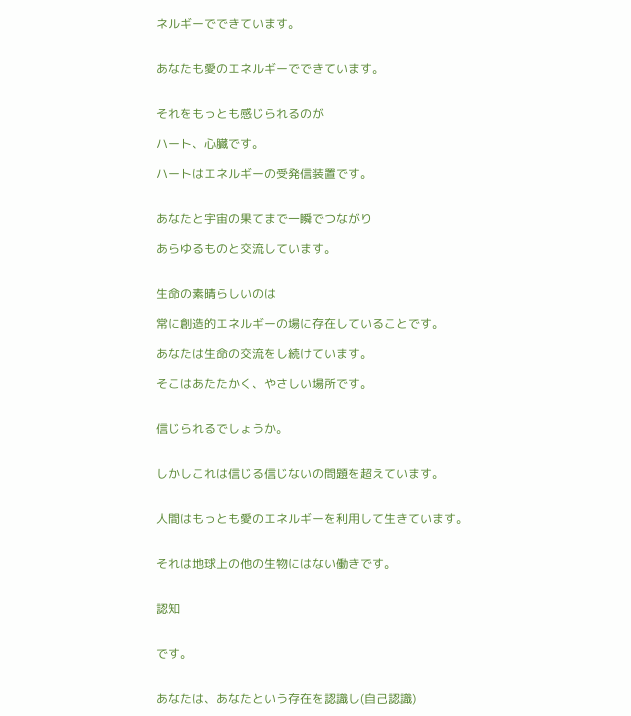ネルギーでできています。


あなたも愛のエネルギーでできています。


それをもっとも感じられるのが

ハート、心臓です。

ハートはエネルギーの受発信装置です。


あなたと宇宙の果てまで一瞬でつながり

あらゆるものと交流しています。


生命の素晴らしいのは

常に創造的エネルギーの場に存在していることです。

あなたは生命の交流をし続けています。

そこはあたたかく、やさしい場所です。


信じられるでしょうか。


しかしこれは信じる信じないの問題を超えています。


人間はもっとも愛のエネルギーを利用して生きています。


それは地球上の他の生物にはない働きです。


認知


です。


あなたは、あなたという存在を認識し(自己認識)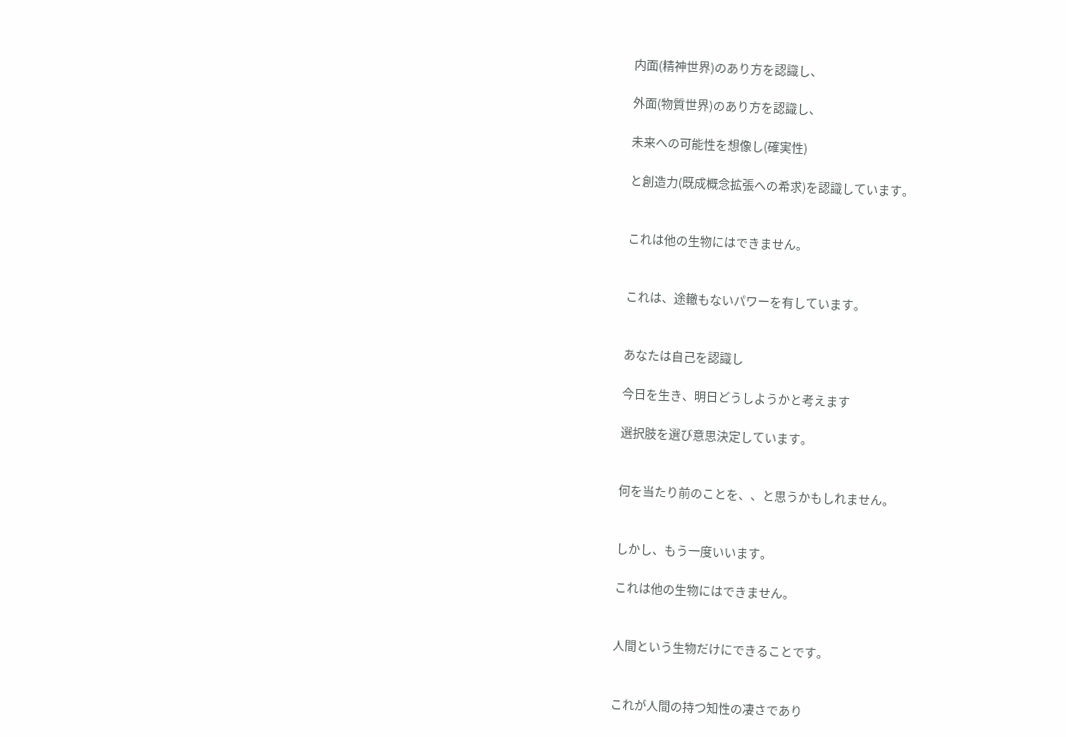内面(精神世界)のあり方を認識し、

外面(物質世界)のあり方を認識し、

未来への可能性を想像し(確実性)

と創造力(既成概念拡張への希求)を認識しています。


これは他の生物にはできません。


これは、途轍もないパワーを有しています。


あなたは自己を認識し

今日を生き、明日どうしようかと考えます

選択肢を選び意思決定しています。


何を当たり前のことを、、と思うかもしれません。


しかし、もう一度いいます。

これは他の生物にはできません。


人間という生物だけにできることです。


これが人間の持つ知性の凄さであり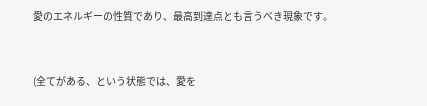愛のエネルギーの性質であり、最高到達点とも言うべき現象です。


(全てがある、という状態では、愛を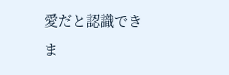愛だと認識できま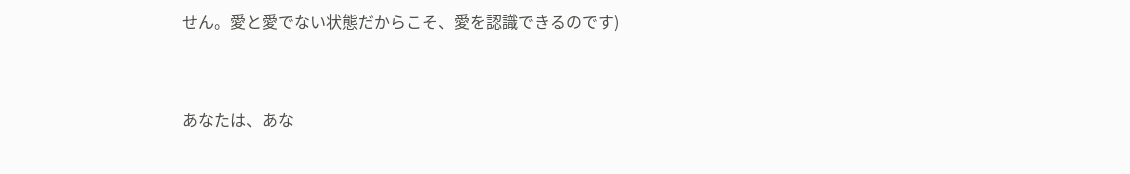せん。愛と愛でない状態だからこそ、愛を認識できるのです)


あなたは、あな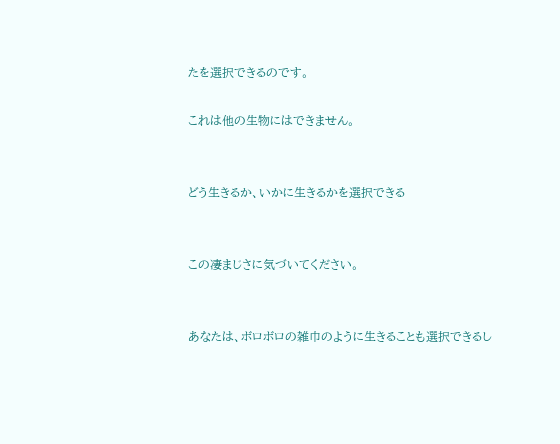たを選択できるのです。

これは他の生物にはできません。


どう生きるか、いかに生きるかを選択できる


この凄まじさに気づいてください。


あなたは、ボロボロの雑巾のように生きることも選択できるし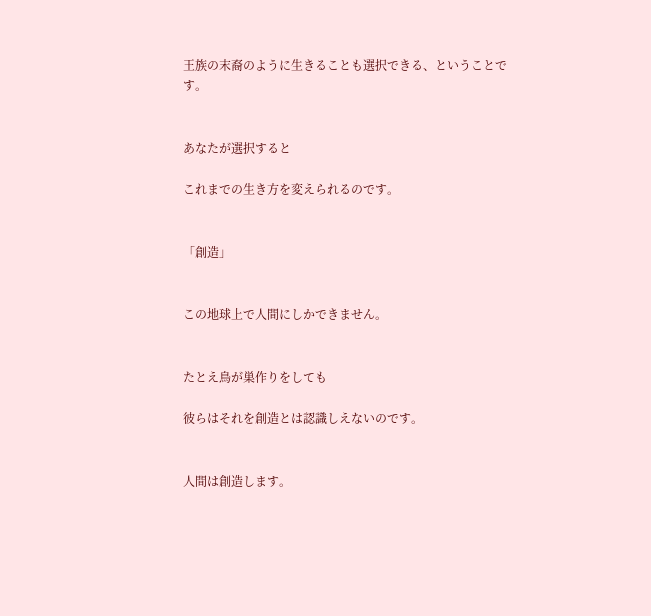王族の末裔のように生きることも選択できる、ということです。


あなたが選択すると

これまでの生き方を変えられるのです。


「創造」


この地球上で人間にしかできません。


たとえ鳥が巣作りをしても

彼らはそれを創造とは認識しえないのです。


人間は創造します。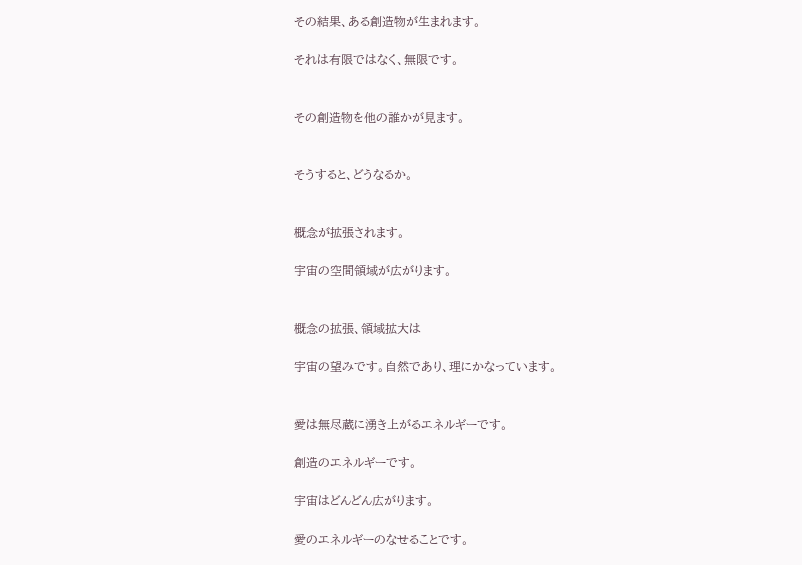その結果、ある創造物が生まれます。

それは有限ではなく、無限です。


その創造物を他の誰かが見ます。


そうすると、どうなるか。


概念が拡張されます。

宇宙の空間領域が広がります。


概念の拡張、領域拡大は

宇宙の望みです。自然であり、理にかなっています。


愛は無尽蔵に湧き上がるエネルギーです。

創造のエネルギーです。

宇宙はどんどん広がります。

愛のエネルギーのなせることです。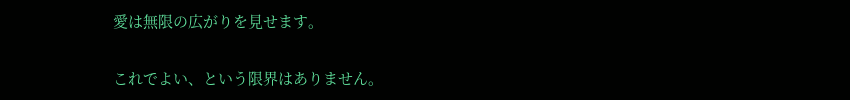愛は無限の広がりを見せます。

これでよい、という限界はありません。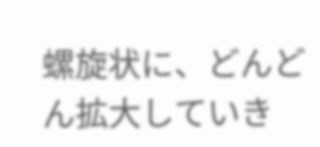螺旋状に、どんどん拡大していき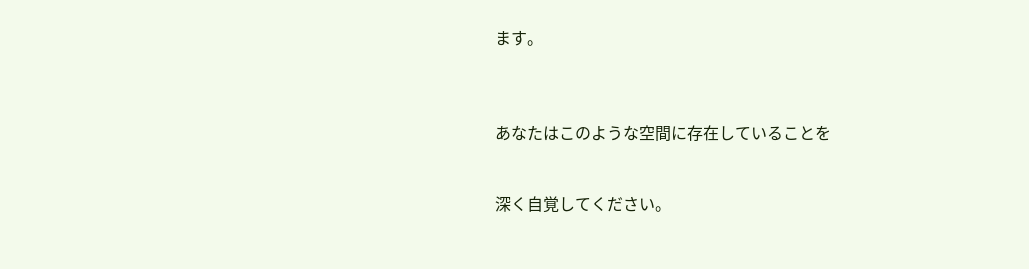ます。



あなたはこのような空間に存在していることを


深く自覚してください。